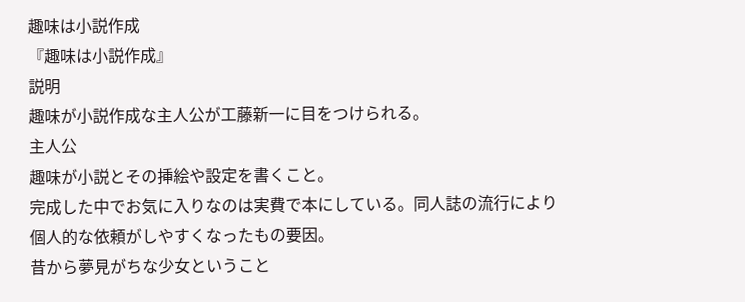趣味は小説作成
『趣味は小説作成』
説明
趣味が小説作成な主人公が工藤新一に目をつけられる。
主人公
趣味が小説とその挿絵や設定を書くこと。
完成した中でお気に入りなのは実費で本にしている。同人誌の流行により個人的な依頼がしやすくなったもの要因。
昔から夢見がちな少女ということ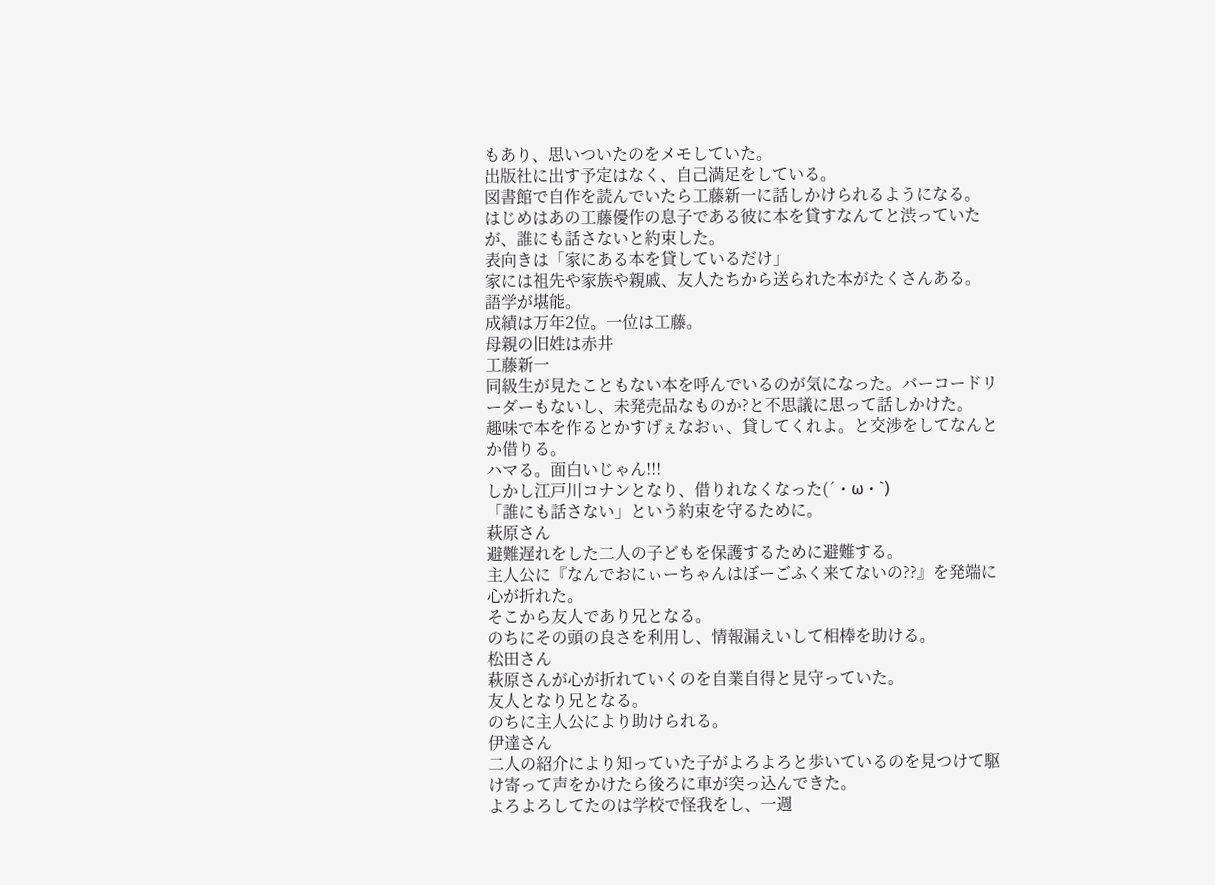もあり、思いついたのをメモしていた。
出版社に出す予定はなく、自己満足をしている。
図書館で自作を読んでいたら工藤新一に話しかけられるようになる。
はじめはあの工藤優作の息子である彼に本を貸すなんてと渋っていたが、誰にも話さないと約束した。
表向きは「家にある本を貸しているだけ」
家には祖先や家族や親戚、友人たちから送られた本がたくさんある。
語学が堪能。
成績は万年2位。一位は工藤。
母親の旧姓は赤井
工藤新一
同級生が見たこともない本を呼んでいるのが気になった。バーコードリーダーもないし、未発売品なものか?と不思議に思って話しかけた。
趣味で本を作るとかすげぇなおぃ、貸してくれよ。と交渉をしてなんとか借りる。
ハマる。面白いじゃん!!!
しかし江戸川コナンとなり、借りれなくなった(´・ω・`)
「誰にも話さない」という約束を守るために。
萩原さん
避難遅れをした二人の子どもを保護するために避難する。
主人公に『なんでおにぃーちゃんはぼーごふく来てないの??』を発端に心が折れた。
そこから友人であり兄となる。
のちにその頭の良さを利用し、情報漏えいして相棒を助ける。
松田さん
萩原さんが心が折れていくのを自業自得と見守っていた。
友人となり兄となる。
のちに主人公により助けられる。
伊達さん
二人の紹介により知っていた子がよろよろと歩いているのを見つけて駆け寄って声をかけたら後ろに車が突っ込んできた。
よろよろしてたのは学校で怪我をし、一週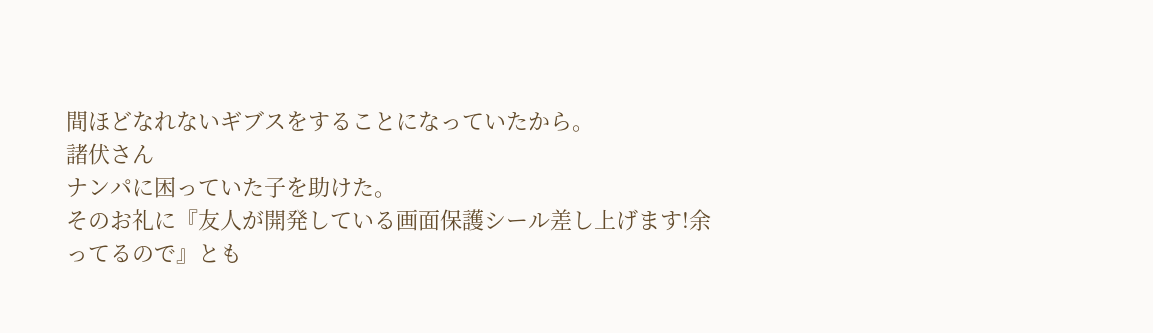間ほどなれないギブスをすることになっていたから。
諸伏さん
ナンパに困っていた子を助けた。
そのお礼に『友人が開発している画面保護シール差し上げます!余ってるので』とも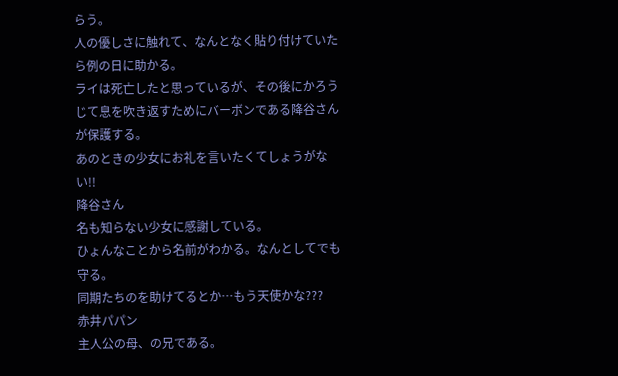らう。
人の優しさに触れて、なんとなく貼り付けていたら例の日に助かる。
ライは死亡したと思っているが、その後にかろうじて息を吹き返すためにバーボンである降谷さんが保護する。
あのときの少女にお礼を言いたくてしょうがない!!
降谷さん
名も知らない少女に感謝している。
ひょんなことから名前がわかる。なんとしてでも守る。
同期たちのを助けてるとか…もう天使かな???
赤井パパン
主人公の母、の兄である。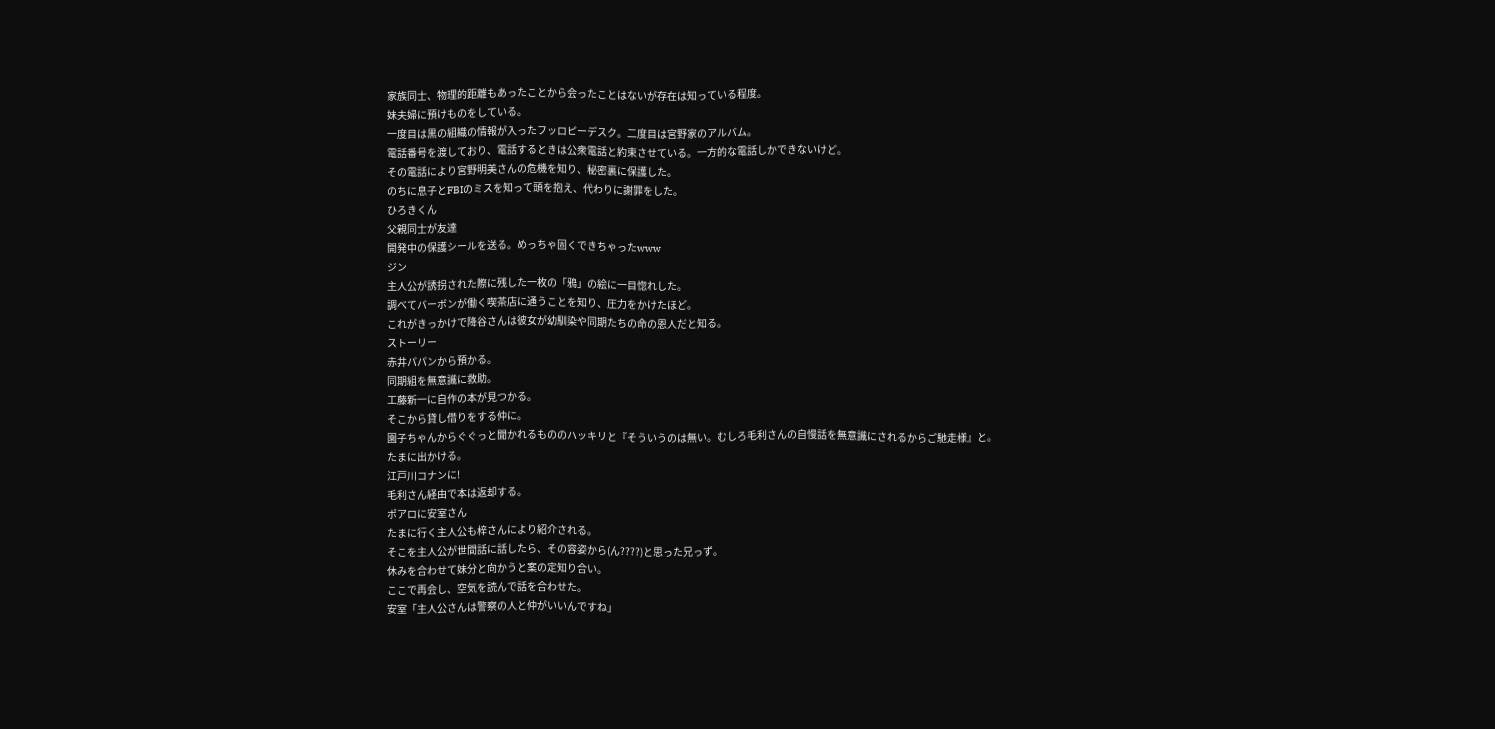家族同士、物理的距離もあったことから会ったことはないが存在は知っている程度。
妹夫婦に預けものをしている。
一度目は黒の組織の情報が入ったフッロピーデスク。二度目は宮野家のアルバム。
電話番号を渡しており、電話するときは公衆電話と約束させている。一方的な電話しかできないけど。
その電話により宮野明美さんの危機を知り、秘密裏に保護した。
のちに息子とFBIのミスを知って頭を抱え、代わりに謝罪をした。
ひろきくん
父親同士が友達
開発中の保護シールを送る。めっちゃ固くできちゃったwww
ジン
主人公が誘拐された際に残した一枚の「鴉」の絵に一目惚れした。
調べてバーボンが働く喫茶店に通うことを知り、圧力をかけたほど。
これがきっかけで降谷さんは彼女が幼馴染や同期たちの命の恩人だと知る。
ストーリー
赤井パパンから預かる。
同期組を無意識に救助。
工藤新一に自作の本が見つかる。
そこから貸し借りをする仲に。
園子ちゃんからぐぐっと聞かれるもののハッキリと『そういうのは無い。むしろ毛利さんの自慢話を無意識にされるからご馳走様』と。
たまに出かける。
江戸川コナンに!
毛利さん経由で本は返却する。
ポアロに安室さん
たまに行く主人公も梓さんにより紹介される。
そこを主人公が世間話に話したら、その容姿から(ん????)と思った兄っず。
休みを合わせて妹分と向かうと案の定知り合い。
ここで再会し、空気を読んで話を合わせた。
安室「主人公さんは警察の人と仲がいいんですね」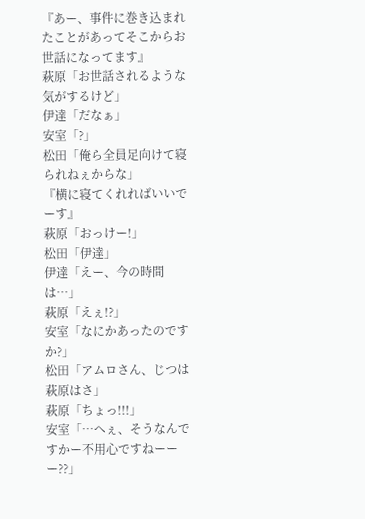『あー、事件に巻き込まれたことがあってそこからお世話になってます』
萩原「お世話されるような気がするけど」
伊達「だなぁ」
安室「?」
松田「俺ら全員足向けて寝られねぇからな」
『横に寝てくれればいいでーす』
萩原「おっけー!」
松田「伊達」
伊達「えー、今の時間は…」
萩原「えぇ!?」
安室「なにかあったのですか?」
松田「アムロさん、じつは萩原はさ」
萩原「ちょっ!!!」
安室「…へぇ、そうなんですかー不用心ですねーーー??」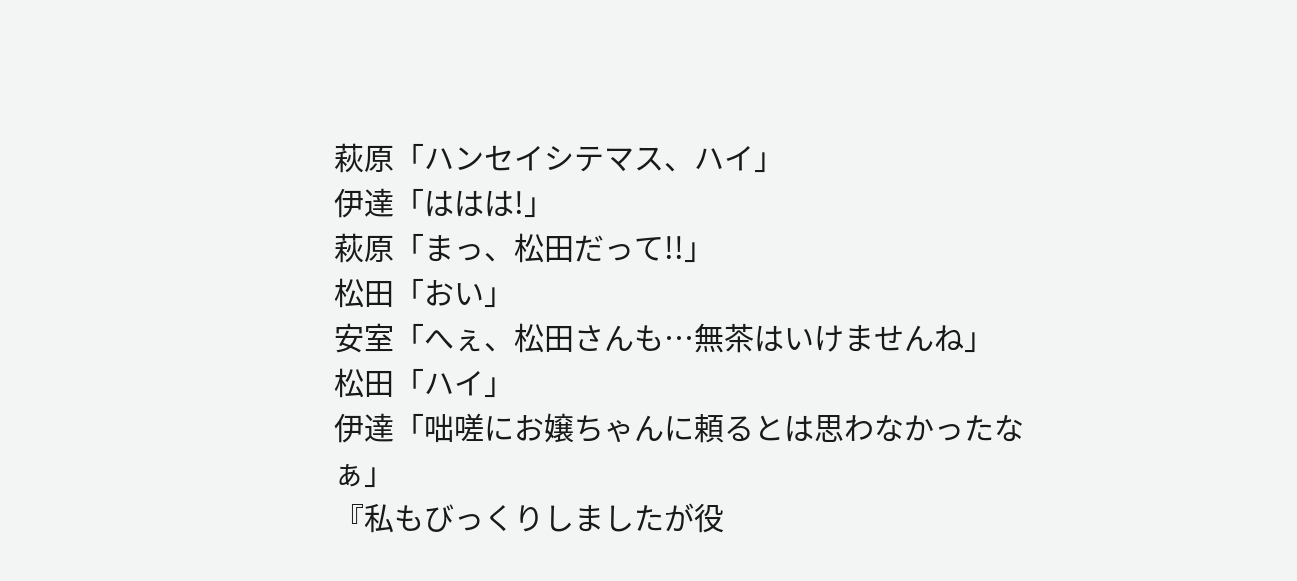萩原「ハンセイシテマス、ハイ」
伊達「ははは!」
萩原「まっ、松田だって!!」
松田「おい」
安室「へぇ、松田さんも…無茶はいけませんね」
松田「ハイ」
伊達「咄嗟にお嬢ちゃんに頼るとは思わなかったなぁ」
『私もびっくりしましたが役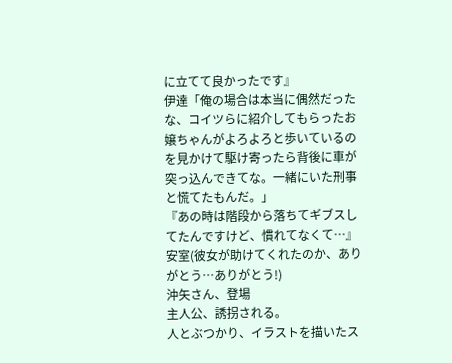に立てて良かったです』
伊達「俺の場合は本当に偶然だったな、コイツらに紹介してもらったお嬢ちゃんがよろよろと歩いているのを見かけて駆け寄ったら背後に車が突っ込んできてな。一緒にいた刑事と慌てたもんだ。」
『あの時は階段から落ちてギブスしてたんですけど、慣れてなくて…』
安室(彼女が助けてくれたのか、ありがとう…ありがとう!)
沖矢さん、登場
主人公、誘拐される。
人とぶつかり、イラストを描いたス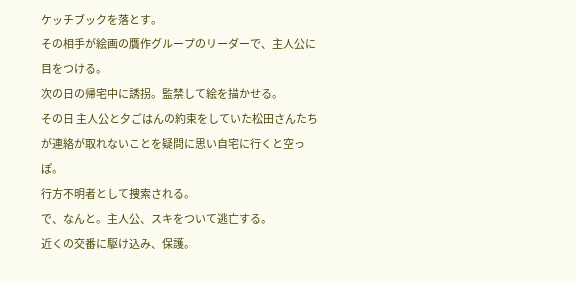ケッチブックを落とす。
その相手が絵画の贋作グループのリーダーで、主人公に目をつける。
次の日の帰宅中に誘拐。監禁して絵を描かせる。
その日 主人公と夕ごはんの約束をしていた松田さんたちが連絡が取れないことを疑問に思い自宅に行くと空っぽ。
行方不明者として捜索される。
で、なんと。主人公、スキをついて逃亡する。
近くの交番に駆け込み、保護。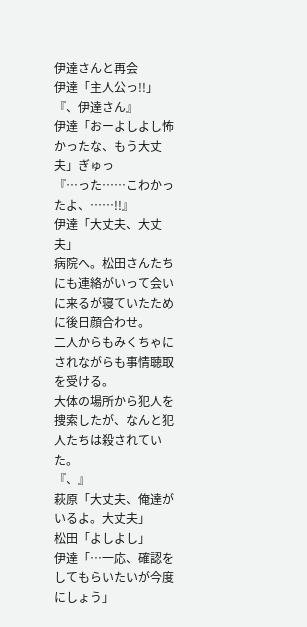伊達さんと再会
伊達「主人公っ!!」
『、伊達さん』
伊達「おーよしよし怖かったな、もう大丈夫」ぎゅっ
『…った……こわかったよ、……!!』
伊達「大丈夫、大丈夫」
病院へ。松田さんたちにも連絡がいって会いに来るが寝ていたために後日顔合わせ。
二人からもみくちゃにされながらも事情聴取を受ける。
大体の場所から犯人を捜索したが、なんと犯人たちは殺されていた。
『、』
萩原「大丈夫、俺達がいるよ。大丈夫」
松田「よしよし」
伊達「…一応、確認をしてもらいたいが今度にしょう」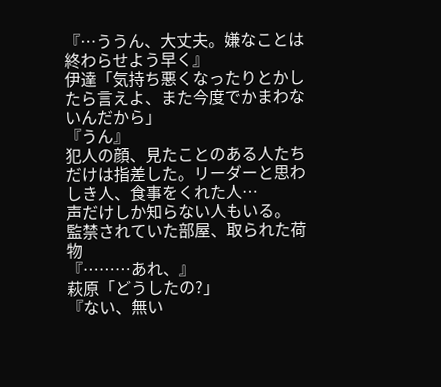『…ううん、大丈夫。嫌なことは終わらせよう早く』
伊達「気持ち悪くなったりとかしたら言えよ、また今度でかまわないんだから」
『うん』
犯人の顔、見たことのある人たちだけは指差した。リーダーと思わしき人、食事をくれた人…
声だけしか知らない人もいる。
監禁されていた部屋、取られた荷物
『………あれ、』
萩原「どうしたの?」
『ない、無い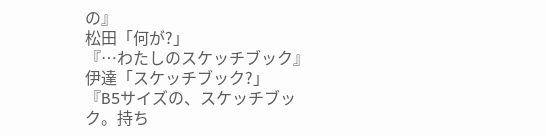の』
松田「何が?」
『…わたしのスケッチブック』
伊達「スケッチブック?」
『B5サイズの、スケッチブック。持ち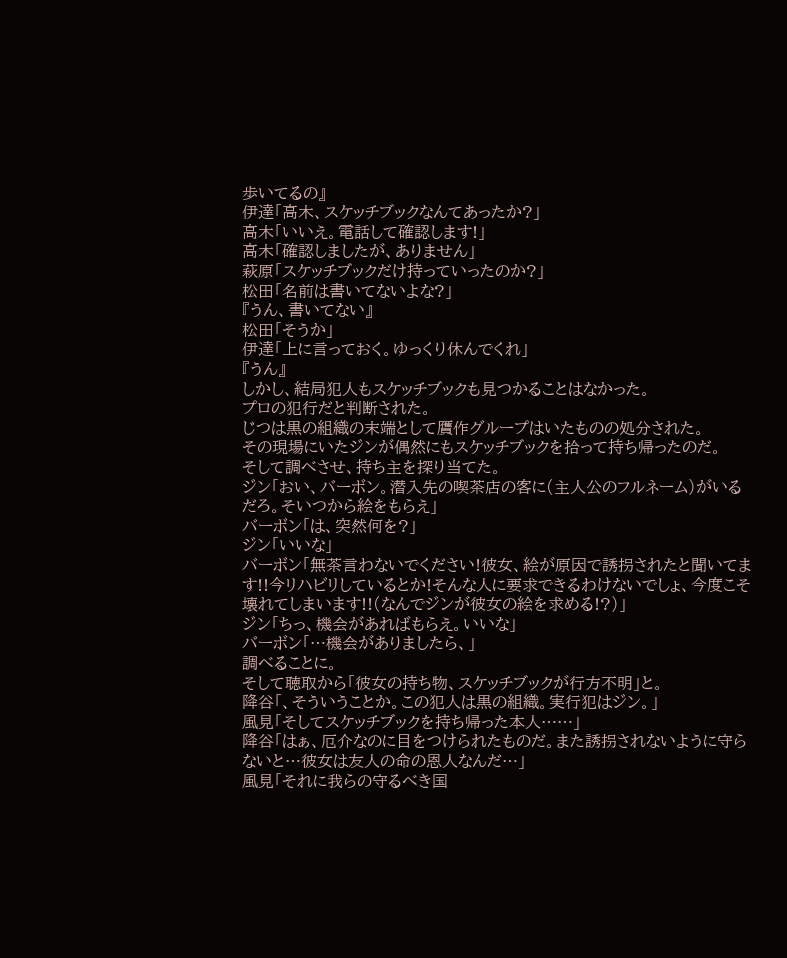歩いてるの』
伊達「高木、スケッチブックなんてあったか?」
高木「いいえ。電話して確認します!」
高木「確認しましたが、ありません」
萩原「スケッチブックだけ持っていったのか?」
松田「名前は書いてないよな?」
『うん、書いてない』
松田「そうか」
伊達「上に言っておく。ゆっくり休んでくれ」
『うん』
しかし、結局犯人もスケッチブックも見つかることはなかった。
プロの犯行だと判断された。
じつは黒の組織の末端として贋作グループはいたものの処分された。
その現場にいたジンが偶然にもスケッチブックを拾って持ち帰ったのだ。
そして調べさせ、持ち主を探り当てた。
ジン「おい、バーボン。潜入先の喫茶店の客に(主人公のフルネーム)がいるだろ。そいつから絵をもらえ」
バーボン「は、突然何を?」
ジン「いいな」
バーボン「無茶言わないでください!彼女、絵が原因で誘拐されたと聞いてます!!今リハビリしているとか!そんな人に要求できるわけないでしょ、今度こそ壊れてしまいます!!(なんでジンが彼女の絵を求める!?)」
ジン「ちっ、機会があればもらえ。いいな」
バーボン「…機会がありましたら、」
調べることに。
そして聴取から「彼女の持ち物、スケッチブックが行方不明」と。
降谷「、そういうことか。この犯人は黒の組織。実行犯はジン。」
風見「そしてスケッチブックを持ち帰った本人……」
降谷「はぁ、厄介なのに目をつけられたものだ。また誘拐されないように守らないと…彼女は友人の命の恩人なんだ…」
風見「それに我らの守るべき国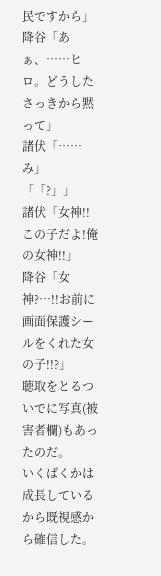民ですから」
降谷「あぁ、……ヒロ。どうしたさっきから黙って」
諸伏「……み」
「「?」」
諸伏「女神!!この子だよ!俺の女神!!」
降谷「女神?…!!お前に画面保護シールをくれた女の子!!?」
聴取をとるついでに写真(被害者欄)もあったのだ。
いくばくかは成長しているから既視感から確信した。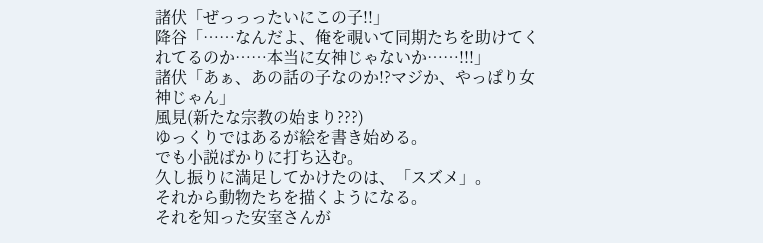諸伏「ぜっっったいにこの子!!」
降谷「……なんだよ、俺を覗いて同期たちを助けてくれてるのか……本当に女神じゃないか……!!!」
諸伏「あぁ、あの話の子なのか!?マジか、やっぱり女神じゃん」
風見(新たな宗教の始まり???)
ゆっくりではあるが絵を書き始める。
でも小説ばかりに打ち込む。
久し振りに満足してかけたのは、「スズメ」。
それから動物たちを描くようになる。
それを知った安室さんが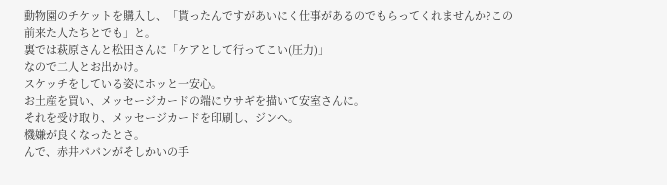動物園のチケットを購入し、「貰ったんですがあいにく仕事があるのでもらってくれませんか?この前来た人たちとでも」と。
裏では萩原さんと松田さんに「ケアとして行ってこい(圧力)」
なので二人とお出かけ。
スケッチをしている姿にホッと一安心。
お土産を買い、メッセージカードの端にウサギを描いて安室さんに。
それを受け取り、メッセージカードを印刷し、ジンへ。
機嫌が良くなったとさ。
んで、赤井パパンがそしかいの手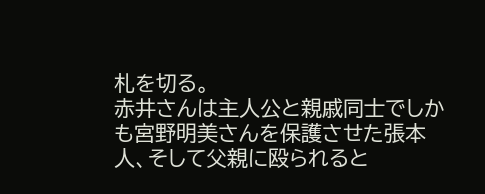札を切る。
赤井さんは主人公と親戚同士でしかも宮野明美さんを保護させた張本人、そして父親に殴られると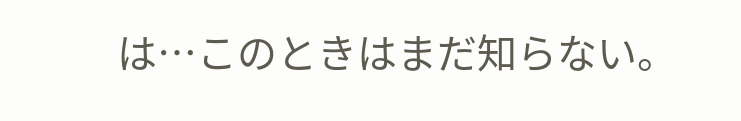は…このときはまだ知らない。